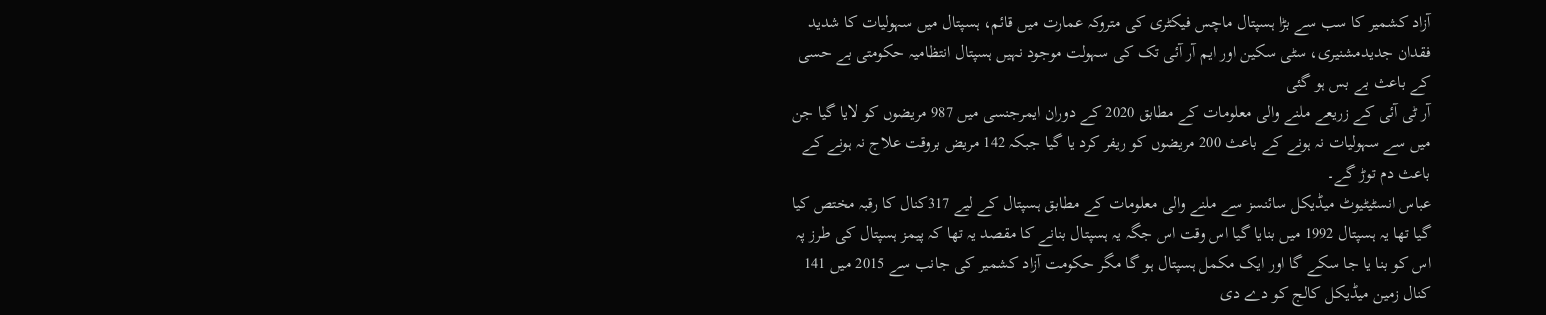آزاد کشمیر کا سب سے بڑا ہسپتال ماچس فیکٹری کی متروکہ عمارت میں قائم، ہسپتال میں سہولیات کا شدید فقدان جدیدمشنیری، سٹی سکین اور ایم آر آئی تک کی سہولت موجود نہیں ہسپتال انتظامیہ حکومتی بے حسی کے باعث بے بس ہو گئی
آر ٹی آئی کے زریعے ملنے والی معلومات کے مطابق 2020 کے دوران ایمرجنسی میں 987 مریضوں کو لایا گیا جن میں سے سہولیات نہ ہونے کے باعث 200 مریضوں کو ریفر کرد یا گیا جبکہ 142 مریض بروقت علاج نہ ہونے کے باعث دم توڑ گے۔
عباس انسٹیٹیوٹ میڈیکل سائنسز سے ملنے والی معلومات کے مطابق ہسپتال کے لیے 317کنال کا رقبہ مختص کیا گیا تھا یہ ہسپتال 1992 میں بنایا گیا اس وقت اس جگہ یہ ہسپتال بنانے کا مقصد یہ تھا کہ پیمز ہسپتال کی طرز پہ اس کو بنا یا جا سکے گا اور ایک مکمل ہسپتال ہو گا مگر حکومت آزاد کشمیر کی جانب سے 2015 میں 141 کنال زمین میڈیکل کالج کو دے دی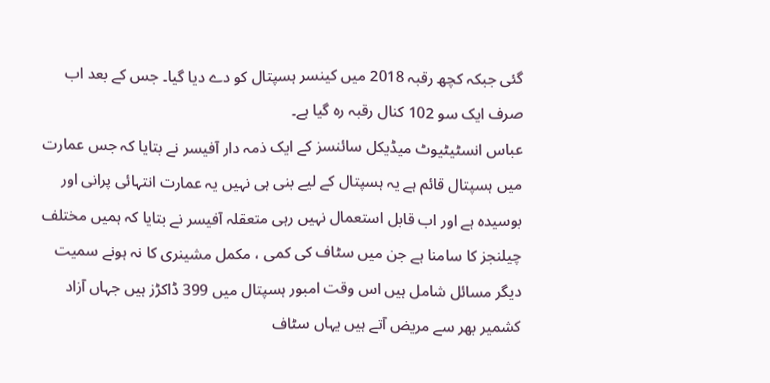گئی جبکہ کچھ رقبہ 2018 میں کینسر ہسپتال کو دے دیا گیا۔ جس کے بعد اب صرف ایک سو 102 کنال رقبہ رہ گیا ہے۔
عباس انسٹیٹیوٹ میڈیکل سائنسز کے ایک ذمہ دار آفیسر نے بتایا کہ جس عمارت میں ہسپتال قائم ہے یہ ہسپتال کے لیے بنی ہی نہیں یہ عمارت انتہائی پرانی اور بوسیدہ ہے اور اب قابل استعمال نہیں رہی متعقلہ آفیسر نے بتایا کہ ہمیں مختلف چیلنجز کا سامنا ہے جن میں سٹاف کی کمی ، مکمل مشینری کا نہ ہونے سمیت دیگر مسائل شامل ہیں اس وقت امبور ہسپتال میں 399 ڈاکڑز ہیں جہاں آزاد کشمیر بھر سے مریض آتے ہیں یہاں سٹاف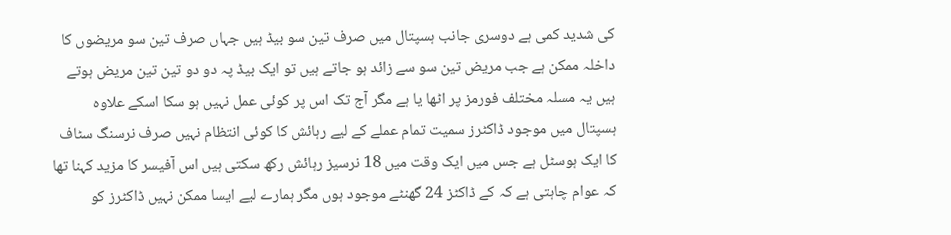کی شدید کمی ہے دوسری جانب ہسپتال میں صرف تین سو بیڈ ہیں جہاں صرف تین سو مریضوں کا داخلہ ممکن ہے جب مریض تین سو سے زائد ہو جاتے ہیں تو ایک بیڈ پہ دو دو تین تین مریض ہوتے ہیں یہ مسلہ مختلف فورمز پر اٹھا یا ہے مگر آج تک اس پر کوئی عمل نہیں ہو سکا اسکے علاوہ ہسپتال میں موجود ڈاکٹرز سمیت تمام عملے کے لیے رہائش کا کوئی انتظام نہیں صرف نرسنگ سٹاف کا ایک ہوسٹل ہے جس میں ایک وقت میں 18 نرسیز رہائش رکھ سکتی ہیں اس آفیسر کا مزید کہنا تھا کہ عوام چاہتی ہے کہ کے ڈاکٹز 24 گھنٹے موجود ہوں مگر ہمارے لیے ایسا ممکن نہیں ڈاکٹرز کو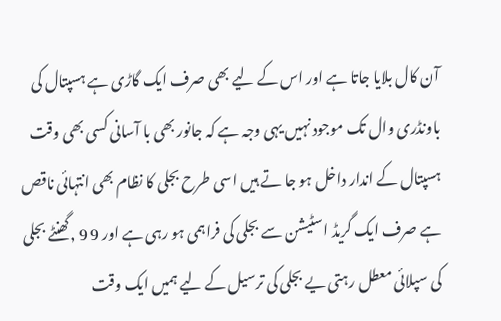آن کال بلایا جاتا ہے اور اس کے لیے بھی صرف ایک گاڑی ہے ہسپتال کی باونڈری وال تک موجود نہیں یہی وجہ ہے کہ جانور بھی با آسانی کسی بھی وقت ہسپتال کے اندار داخل ہو جا تے ہیں اسی طرح بجلی کا نظام بھی انتہائی ناقص ہے صرف ایک گریڈ اسٹیشن سے بجلی کی فراہمی ہو رہی ہے اور 9 9 ,گھنٹے بجلی کی سپلائی معطل رہتی یے بجلی کی ترسیل کے لیے ہمیں ایک وقت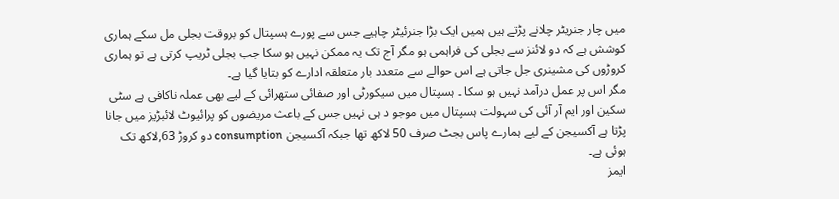میں چار جنریٹر چلانے پڑتے ہیں ہمیں ایک بڑا جنرئیٹر چاہیے جس سے پورے ہسپتال کو بروقت بجلی مل سکے ہماری کوشش ہے کہ دو لائنز سے بجلی کی فراہمی ہو مگر آج تک یہ ممکن نہیں ہو سکا جب بجلی ٹریپ کرتی ہے تو ہماری کروڑوں کی مشینری جل جاتی ہے اس حوالے سے متعدد بار متعلقہ ادارے کو بتایا گیا ہے۔
مگر اس پر عمل درآمد نہیں ہو سکا ۔ ہسپتال میں سیکورٹی اور صفائی ستھرائی کے لیے بھی عملہ ناکافی ہے سٹی سکین اور ایم آر آئی کی سہولت ہسپتال میں موجو د ہی نہیں جس کے باعث مریضوں کو پرائیوٹ لائبڑیز میں جانا پڑتا ہے آکسیجن کے لیے ہمارے پاس بجٹ صرف 50 لاکھ تھا جبکہ آکسیجن consumption دو کروڑ 63,لاکھ تک ہوئی ہے۔
ایمز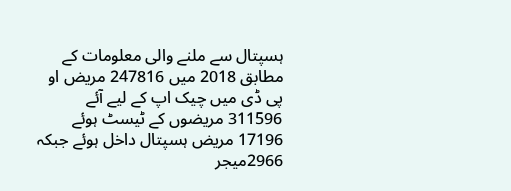ہسپتال سے ملنے والی معلومات کے مطابق 2018 میں 247816 مریض او پی ڈی میں چیک اپ کے لیے آئے 311596 مریضوں کے ٹیسٹ ہوئے 17196 مریض ہسپتال داخل ہوئے جبکہ 2966میجر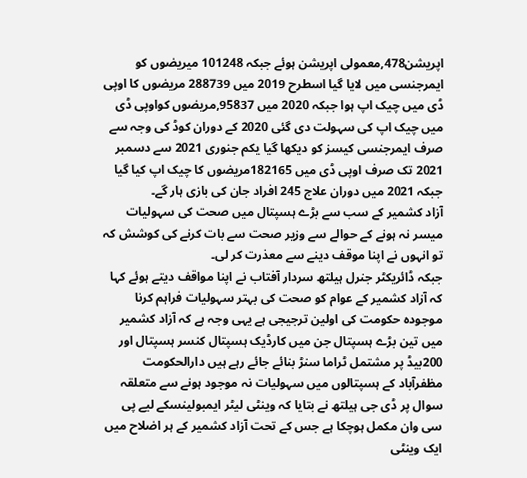اپریشن478,معمولی اپریشن ہوئے جبکہ 101248 میریضوں کو ایمرجنسی میں لایا گیا اسطرح 2019 میں 288739 مریضوں کا اوپی ڈی میں چیک اپ ہوا جبکہ 2020 میں 95837,مریضوں کواوپی ڈی میں چیک اپ کی سہولت دی گئی 2020 کے دوران کوڈ کی وجہ سے صرف ایمرجنسی کیسز کو دیکھا گیا یکم جنوری 2021 سے دسمبر 2021 تک صرف اوپی ڈی میں 182165مریضوں کا چیک اپ کیا گیا جبکہ 2021 میں دوران علاج 245 افراد جان کی بازی ہار گے۔
آزاد کشمیر کے سب سے بڑے ہسپتال میں صحت کی سہولیات میسر نہ ہونے کے حوالے سے وزیر صحت سے بات کرنے کی کوشش کہ تو انہوں نے اپنا موقف دینے سے معذرت کر لی۔
جبکہ ڈائریکٹر جنرل ہیلتھ سردار آفتاب نے اپنا مواقف دیتے ہوئے کہا کہ آزاد کشمیر کے عوام کو صحت کی بہتر سہولیات فراہم کرنا موجودہ حکومت کی اولین ترجیجی ہے یہی وجہ ہے کہ آزاد کشمیر میں تین بڑے ہسپتال جن میں کارڈیک ہسپتال کنسر ہسپتال اور 200بیڈ پر مشتمل ٹراما سنڑ بنائے جائے رہے ہیں دارالحکومت مظفرآباد کے ہسپتالوں میں سہولیات نہ موجود ہونے سے متعلقہ سوال پر ڈی جی ہیلتھ نے بتایا کہ وینٹی لیٹر ایمبولینسکے لیے پی سی وان مکمل ہوچکا ہے جس کے تحت آزاد کشمیر کے ہر اضلاح میں ایک وینٹی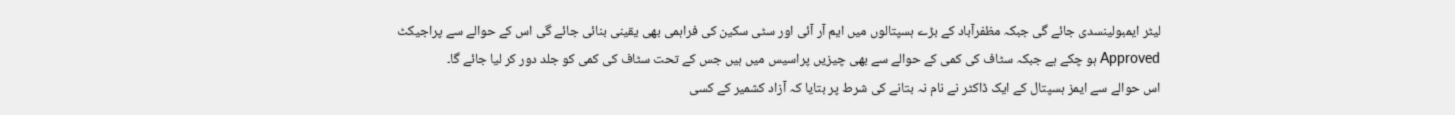لیٹر ایمبولینسدی جائے گی جبکہ مظفرآباد کے بڑے ہسپتالوں میں ایم آر آئی اور سٹی سکین کی فراہمی بھی یقینی بنائی جائے گی اس کے حوالے سے پراجیکٹ Approved ہو چکے ہے جبکہ سٹاف کی کمی کے حوالے سے بھی چیزیں پراسیس میں ہیں جس کے تحت سٹاف کی کمی کو جلد دور کر لیا جائے گا۔
اس حوالے سے ایمز ہسپتال کے ایک ڈاکٹر نے نام نہ بتانے کی شرط پر بتایا کہ آزاد کشمیر کے کسی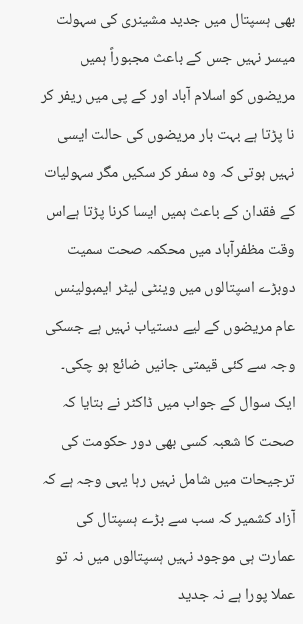بھی ہسپتال میں جدید مشینری کی سہولت میسر نہیں جس کے باعث مجبوراً ہمیں مریضوں کو اسلام آباد اور کے پی میں ریفر کر نا پڑتا ہے بہت بار مریضوں کی حالت ایسی نہیں ہوتی کہ وہ سفر کر سکیں مگر سہولیات کے فقدان کے باعث ہمیں ایسا کرنا پڑتا ہےاس وقت مظفرآباد میں محکمہ صحت سمیت دوبڑے اسپتالوں میں وینٹی لیٹر ایمبولینس عام مریضوں کے لیے دستیاب نہیں ہے جسکی وجہ سے کئی قیمتی جانیں ضائع ہو چکی۔
ایک سوال کے جواب میں ڈاکٹر نے بتایا کہ صحت کا شعبہ کسی بھی دور حکومت کی ترجیحات میں شامل نہیں رہا یہی وجہ ہے کہ آزاد کشمیر کہ سب سے بڑے ہسپتال کی عمارت ہی موجود نہیں ہسپتالوں میں نہ تو عملا پورا ہے نہ جدید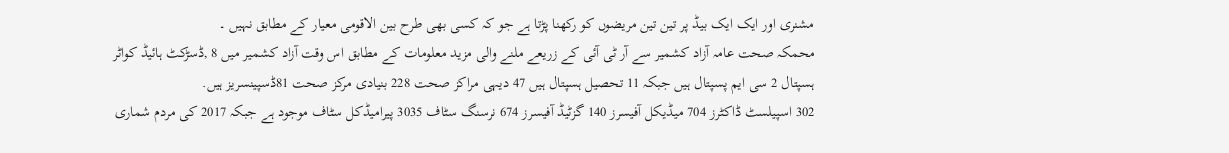مشنری اور ایک ایک بیڈ پر تین تین مریضوں کو رکھنا پڑتا ہے جو کہ کسی بھی طرح بین الاقومی معیار کے مطابق نہیں ۔
محمکہ صحت عامہ آزاد کشمیر سے آر ٹی آئی کے زریعے ملنے والی مزید معلومات کے مطابق اس وقت آزاد کشمیر میں 8 ,ڈسڑکٹ ہائیڈ کواٹر ہسپتال 2 سی ایم پسپتال ہیں جبکہ 11 تحصیل ہسپتال ہیں 47 دیہی مراکز صحت 228 بنیادی مرکز صحت 81ڈسپینسریز ہیں.
302 اسپیلسٹ ڈاکٹرز 704 میڈیکل آفیسرز 140 گزٹیڈ آفیسرز 674 نرسنگ سٹاف 3035 پیرامیڈکل سٹاف موجود ہے جبکہ 2017 کی مردم شماری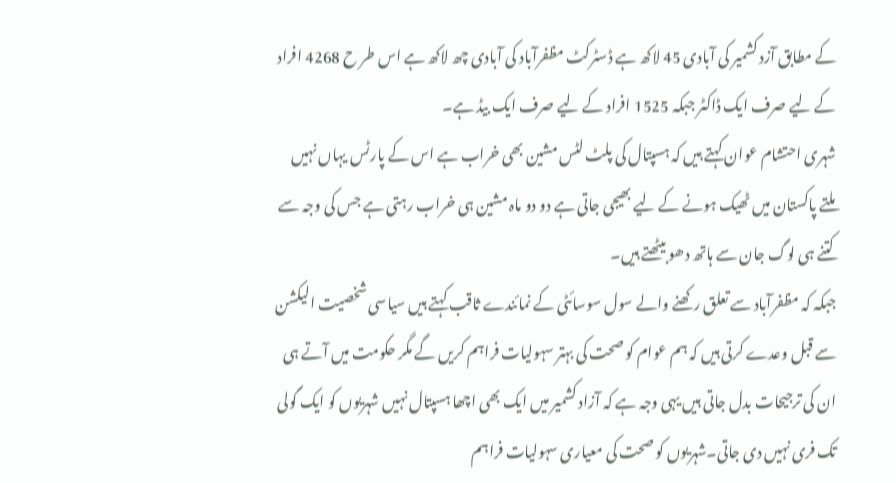کے مطابق آزد کشمیر کی آبادی 45 لاکھ ہے ڈسٹرکٹ مظفرآباد کی آبادی چھ لاکھ ہے اس طر ح 4268 افراد کے لیے صرف ایک ڈاکٹر جبکہ 1525 افراد کے لیے صرف ایک بیڈ ہے۔
شہری احتشام عوان کہتے ہیں کہ ہسپتال کی پلٹ لٹس مشین بھی خراب ہے اس کے پارٹس یہاں نہیں ملتے پاکستان میں ٹھیک ہونے کے لیے بھیجی جاتی ہے دو دو ماہ مشین ہی خراب رہتی ہے جس کی وجہ سے کتنے ہی لوگ جان سے ہاتھ دھو بیٹھتے ہیں۔
جبکہ کہ مظفرآباد سے تعلق رکھنے والے سول سوسائٹی کے نمائندے ثاقب کہتے ہیں سیاسی شخصیت الیکشن سے قبل وعدے کرتی ہیں کہ ہم عوام کو صحت کی بہتر سہولیات فراہم کریں گے مگر حکومت میں آتے ہی ان کی ترجیحات بدل جاتی ہیں یہی وجہ ہے کہ آزاد کشمیر میں ایک بھی اچھا ہسپتال نہیں شہریوں کو ایک گولی تک فری نہیں دی جاتی۔شہریوں کو صحت کی معیاری سہولیات فراہم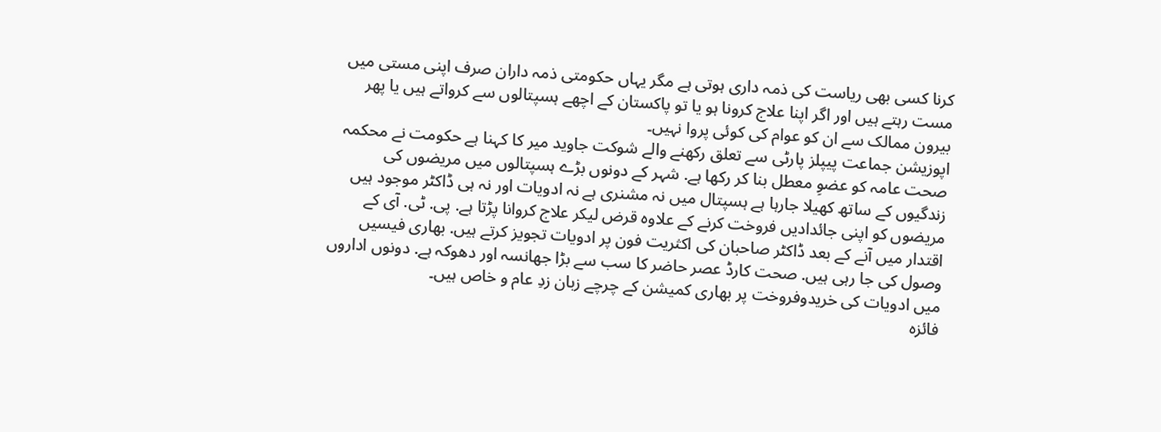کرنا کسی بھی ریاست کی ذمہ داری ہوتی ہے مگر یہاں حکومتی ذمہ داران صرف اپنی مستی میں مست رہتے ہیں اور اگر اپنا علاج کرونا ہو یا تو پاکستان کے اچھے ہسپتالوں سے کرواتے ہیں یا پھر بیرون ممالک سے ان کو عوام کی کوئی پروا نہیں۔
اپوزیشن جماعت پیپلز پارٹی سے تعلق رکھنے والے شوکت جاوید میر کا کہنا ہے حکومت نے محکمہ صحت عامہ کو عضوِ معطل بنا کر رکھا ہے. شہر کے دونوں بڑے ہسپتالوں میں مریضوں کی زندگیوں کے ساتھ کھیلا جارہا ہے ہسپتال میں نہ مشنری ہے نہ ادویات اور نہ ہی ڈاکٹر موجود ہیں مریضوں کو اپنی جائدادیں فروخت کرنے کے علاوہ قرض لیکر علاج کروانا پڑتا ہے. پی. ٹی. آی کے اقتدار میں آنے کے بعد ڈاکٹر صاحبان کی اکثریت فون پر ادویات تجویز کرتے ہیں. بھاری فیسیں وصول کی جا رہی ہیں. صحت کارڈ عصر حاضر کا سب سے بڑا جھانسہ اور دھوکہ ہے. دونوں اداروں میں ادویات کی خریدوفروخت پر بھاری کمیشن کے چرچے زبان زدِ عام و خاص ہیں۔
فائزہ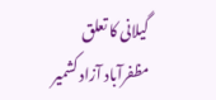گیلانی کا تعلق مظفرآباد آزاد کشمیر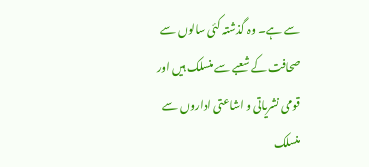سے ہے۔ وہ گذشتہ کئی سالوں سے صحافت کے شعبے سے منسلک ہیں اور قومی نشریاتی و اشاعتی اداروں سے منسلک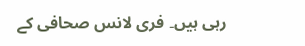رہی ہیں۔ فری لانس صحافی کے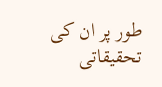طور پر ان کی تحقیقاتی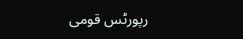رپورٹس قومی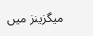میگزینز میں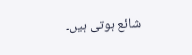شائع ہوتی ہیں۔